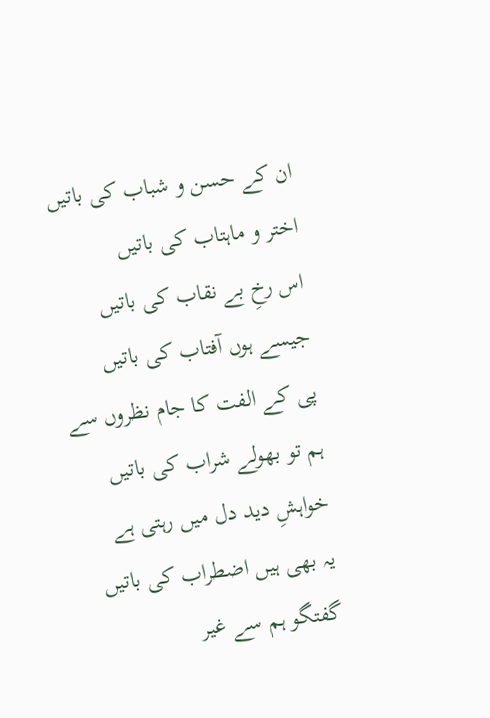ان کے حسن و شباب کی باتیں
اختر و ماہتاب کی باتیں
اس رخِ بے نقاب کی باتیں
جیسے ہوں آفتاب کی باتیں
پی کے الفت کا جام نظروں سے
ہم تو بھولے شراب کی باتیں
خواہشِ دید دل میں رہتی ہے
یہ بھی ہیں اضطراب کی باتیں
گفتگو ہم سے غیر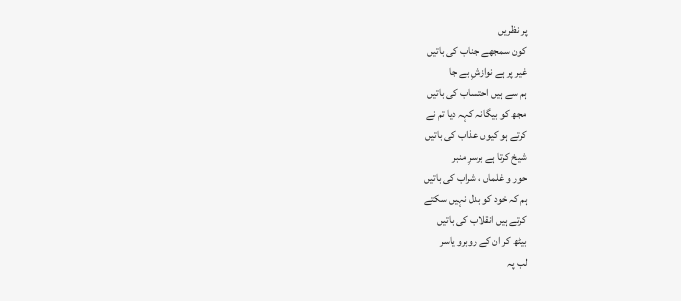پر نظریں
کون سمجھے جناب کی باتیں
غیر پر ہے نوازشِ بے جا
ہم سے ہیں احتساب کی باتیں
مجھ کو بیگانہ کہہ دیا تم نے
کرتے ہو کیوں عذاب کی باتیں
شیخ کرتا ہے برسرِ منبر
حور و غلماں ، شراب کی باتیں
ہم کہ خود کو بدل نہیں سکتے
کرتے ہیں انقلاب کی باتیں
بیٹھ کر ان کے روبرو یاسر
لب پہ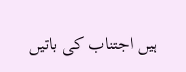ہیں اجتناب کی باتیں